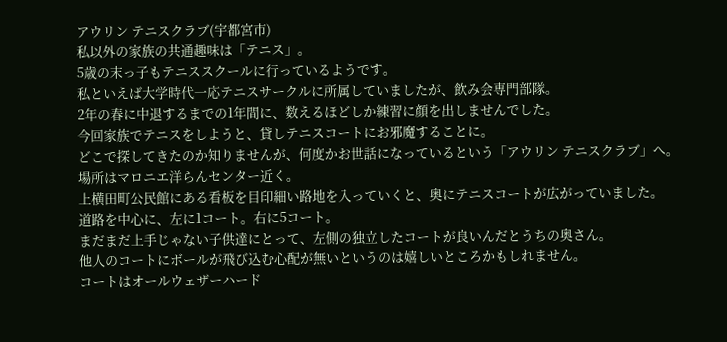アウリン テニスクラブ(宇都宮市)
私以外の家族の共通趣味は「テニス」。
5歳の末っ子もテニススクールに行っているようです。
私といえば大学時代一応テニスサークルに所属していましたが、飲み会専門部隊。
2年の春に中退するまでの1年間に、数えるほどしか練習に顔を出しませんでした。
今回家族でテニスをしようと、貸しテニスコートにお邪魔することに。
どこで探してきたのか知りませんが、何度かお世話になっているという「アウリン テニスクラブ」へ。
場所はマロニエ洋らんセンター近く。
上横田町公民館にある看板を目印細い路地を入っていくと、奥にテニスコートが広がっていました。
道路を中心に、左に1コート。右に5コート。
まだまだ上手じゃない子供達にとって、左側の独立したコートが良いんだとうちの奥さん。
他人のコートにボールが飛び込む心配が無いというのは嬉しいところかもしれません。
コートはオールウェザーハード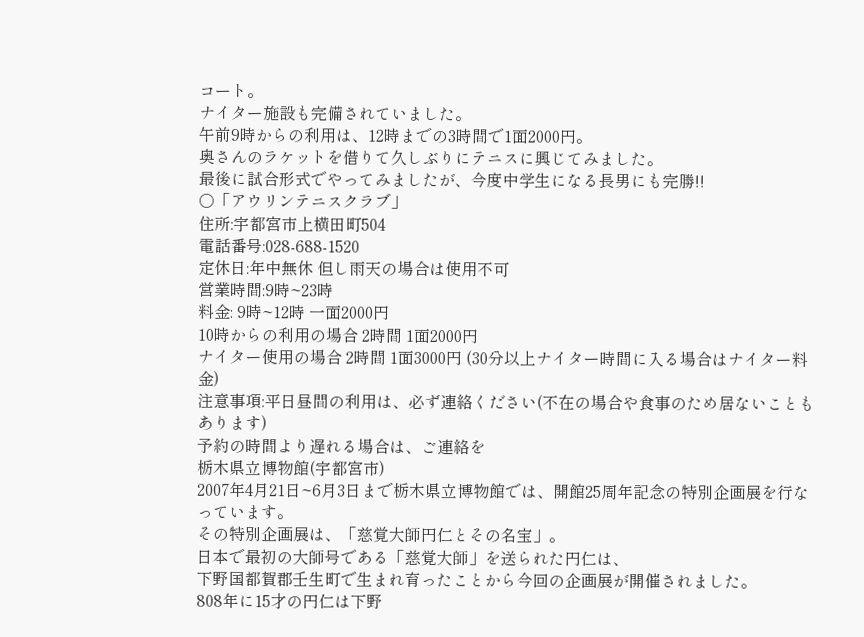コート。
ナイター施設も完備されていました。
午前9時からの利用は、12時までの3時間で1面2000円。
奥さんのラケットを借りて久しぶりにテニスに興じてみました。
最後に試合形式でやってみましたが、今度中学生になる長男にも完勝!!
○「アウリンテニスクラブ」
住所:宇都宮市上横田町504
電話番号:028-688-1520
定休日:年中無休 但し雨天の場合は使用不可
営業時間:9時~23時
料金: 9時~12時 一面2000円
10時からの利用の場合 2時間 1面2000円
ナイター使用の場合 2時間 1面3000円 (30分以上ナイター時間に入る場合はナイター料金)
注意事項:平日昼間の利用は、必ず連絡ください(不在の場合や食事のため居ないこともあります)
予約の時間より遅れる場合は、ご連絡を
栃木県立博物館(宇都宮市)
2007年4月21日~6月3日まで栃木県立博物館では、開館25周年記念の特別企画展を行なっています。
その特別企画展は、「慈覚大師円仁とその名宝」。
日本で最初の大師号である「慈覚大師」を送られた円仁は、
下野国都賀郡壬生町で生まれ育ったことから今回の企画展が開催されました。
808年に15才の円仁は下野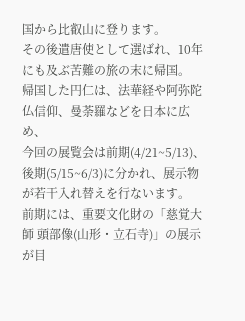国から比叡山に登ります。
その後遣唐使として選ばれ、10年にも及ぶ苦難の旅の末に帰国。
帰国した円仁は、法華経や阿弥陀仏信仰、曼荼羅などを日本に広め、
今回の展覧会は前期(4/21~5/13)、後期(5/15~6/3)に分かれ、展示物が若干入れ替えを行ないます。
前期には、重要文化財の「慈覚大師 頭部像(山形・立石寺)」の展示が目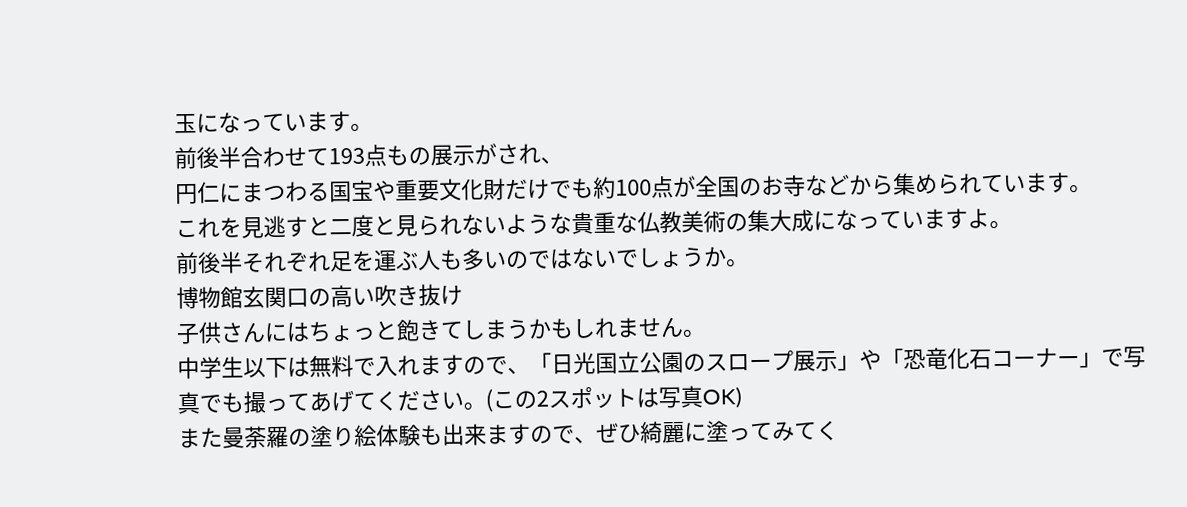玉になっています。
前後半合わせて193点もの展示がされ、
円仁にまつわる国宝や重要文化財だけでも約100点が全国のお寺などから集められています。
これを見逃すと二度と見られないような貴重な仏教美術の集大成になっていますよ。
前後半それぞれ足を運ぶ人も多いのではないでしょうか。
博物館玄関口の高い吹き抜け
子供さんにはちょっと飽きてしまうかもしれません。
中学生以下は無料で入れますので、「日光国立公園のスロープ展示」や「恐竜化石コーナー」で写真でも撮ってあげてください。(この2スポットは写真OK)
また曼荼羅の塗り絵体験も出来ますので、ぜひ綺麗に塗ってみてく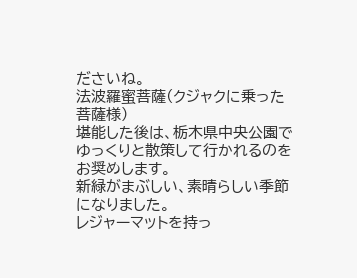ださいね。
法波羅蜜菩薩(クジャクに乗った菩薩様)
堪能した後は、栃木県中央公園でゆっくりと散策して行かれるのをお奨めします。
新緑がまぶしい、素晴らしい季節になりました。
レジャーマットを持っ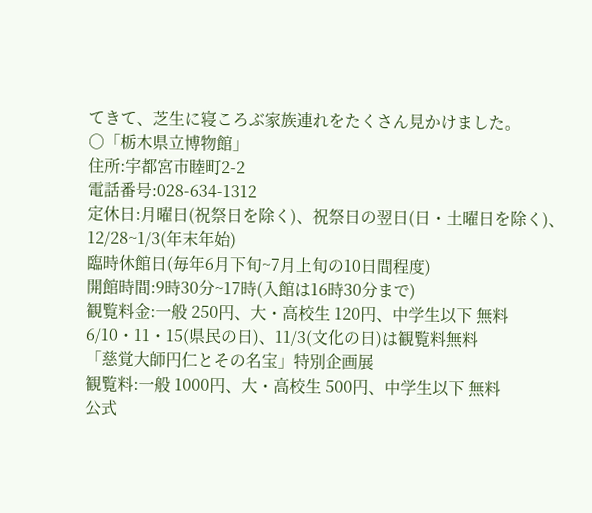てきて、芝生に寝ころぶ家族連れをたくさん見かけました。
○「栃木県立博物館」
住所:宇都宮市睦町2-2
電話番号:028-634-1312
定休日:月曜日(祝祭日を除く)、祝祭日の翌日(日・土曜日を除く)、12/28~1/3(年末年始)
臨時休館日(毎年6月下旬~7月上旬の10日間程度)
開館時間:9時30分~17時(入館は16時30分まで)
観覧料金:一般 250円、大・高校生 120円、中学生以下 無料
6/10・11・15(県民の日)、11/3(文化の日)は観覧料無料
「慈覚大師円仁とその名宝」特別企画展
観覧料:一般 1000円、大・高校生 500円、中学生以下 無料
公式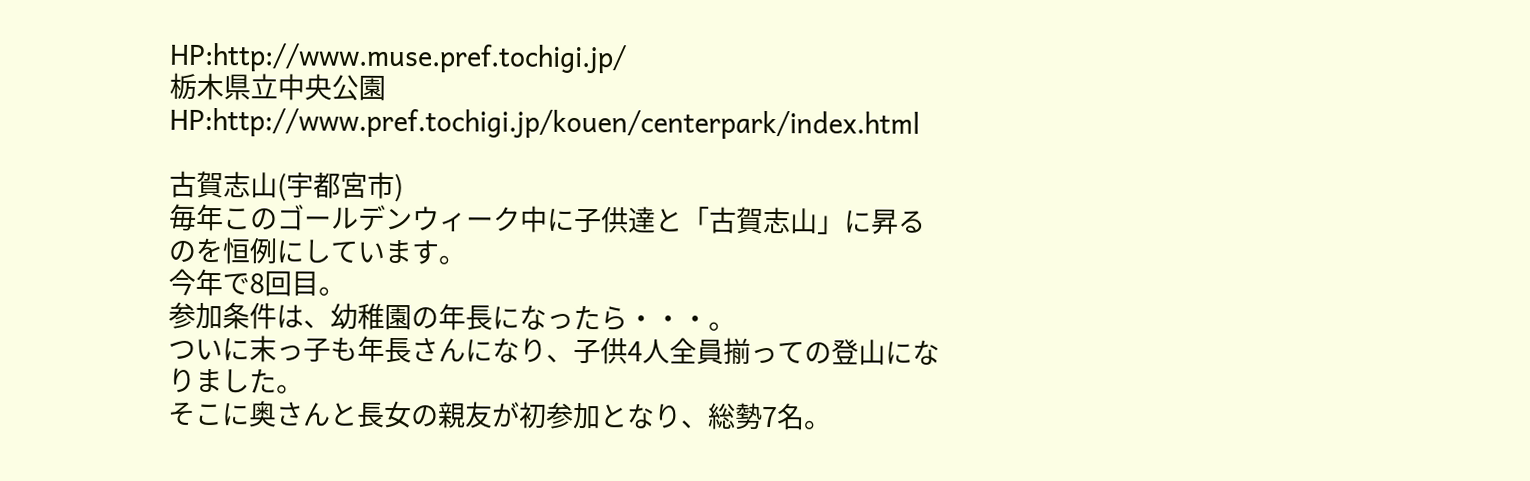HP:http://www.muse.pref.tochigi.jp/
栃木県立中央公園HP:http://www.pref.tochigi.jp/kouen/centerpark/index.html

古賀志山(宇都宮市)
毎年このゴールデンウィーク中に子供達と「古賀志山」に昇るのを恒例にしています。
今年で8回目。
参加条件は、幼稚園の年長になったら・・・。
ついに末っ子も年長さんになり、子供4人全員揃っての登山になりました。
そこに奥さんと長女の親友が初参加となり、総勢7名。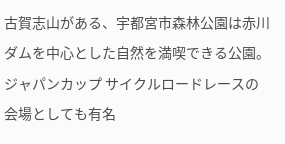古賀志山がある、宇都宮市森林公園は赤川ダムを中心とした自然を満喫できる公園。
ジャパンカップ サイクルロードレースの会場としても有名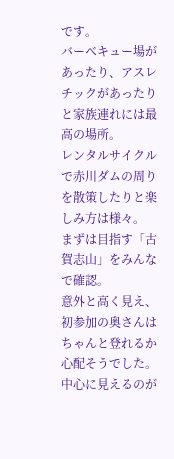です。
バーベキュー場があったり、アスレチックがあったりと家族連れには最高の場所。
レンタルサイクルで赤川ダムの周りを散策したりと楽しみ方は様々。
まずは目指す「古賀志山」をみんなで確認。
意外と高く見え、初参加の奥さんはちゃんと登れるか心配そうでした。
中心に見えるのが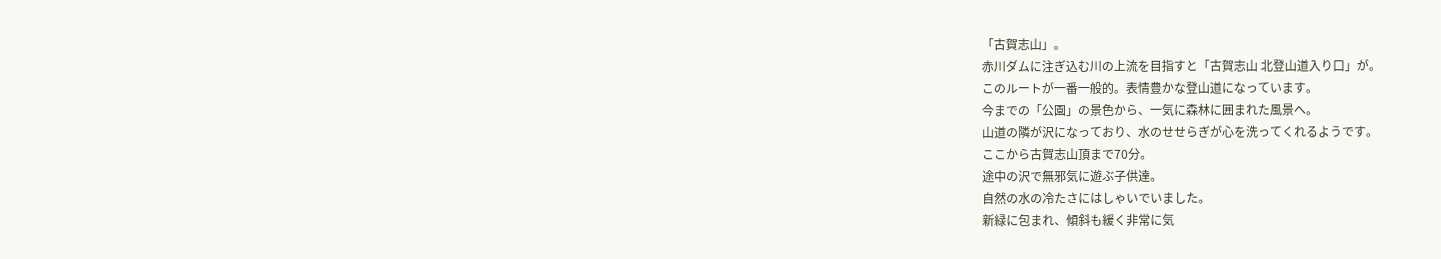「古賀志山」。
赤川ダムに注ぎ込む川の上流を目指すと「古賀志山 北登山道入り口」が。
このルートが一番一般的。表情豊かな登山道になっています。
今までの「公園」の景色から、一気に森林に囲まれた風景へ。
山道の隣が沢になっており、水のせせらぎが心を洗ってくれるようです。
ここから古賀志山頂まで70分。
途中の沢で無邪気に遊ぶ子供達。
自然の水の冷たさにはしゃいでいました。
新緑に包まれ、傾斜も緩く非常に気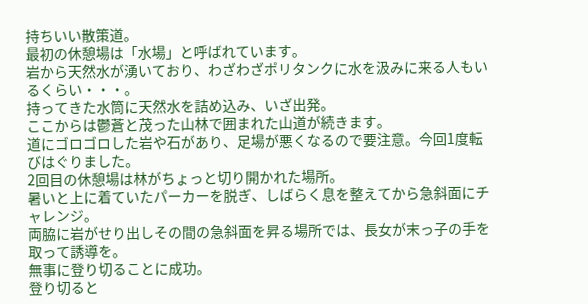持ちいい散策道。
最初の休憩場は「水場」と呼ばれています。
岩から天然水が湧いており、わざわざポリタンクに水を汲みに来る人もいるくらい・・・。
持ってきた水筒に天然水を詰め込み、いざ出発。
ここからは鬱蒼と茂った山林で囲まれた山道が続きます。
道にゴロゴロした岩や石があり、足場が悪くなるので要注意。今回1度転びはぐりました。
2回目の休憩場は林がちょっと切り開かれた場所。
暑いと上に着ていたパーカーを脱ぎ、しばらく息を整えてから急斜面にチャレンジ。
両脇に岩がせり出しその間の急斜面を昇る場所では、長女が末っ子の手を取って誘導を。
無事に登り切ることに成功。
登り切ると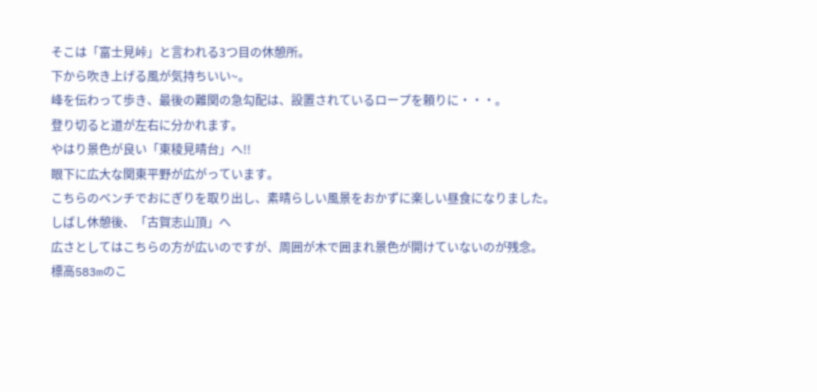そこは「富士見峠」と言われる3つ目の休憩所。
下から吹き上げる風が気持ちいい~。
峰を伝わって歩き、最後の難関の急勾配は、設置されているロープを頼りに・・・。
登り切ると道が左右に分かれます。
やはり景色が良い「東稜見晴台」へ!!
眼下に広大な関東平野が広がっています。
こちらのベンチでおにぎりを取り出し、素晴らしい風景をおかずに楽しい昼食になりました。
しばし休憩後、「古賀志山頂」へ
広さとしてはこちらの方が広いのですが、周囲が木で囲まれ景色が開けていないのが残念。
標高583mのこ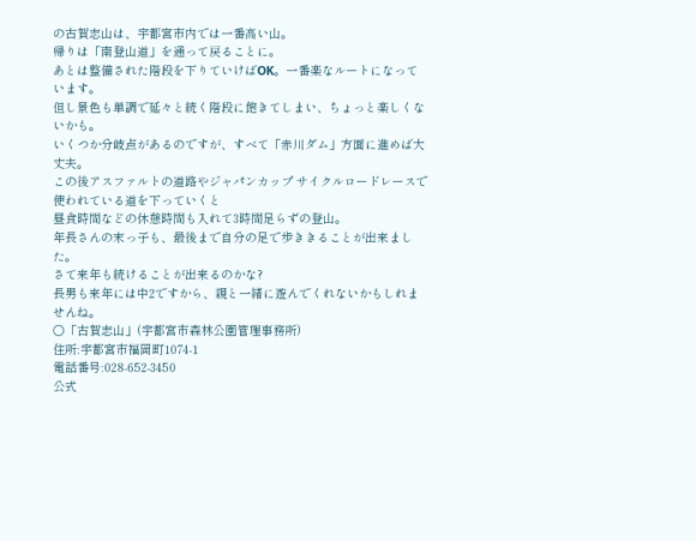の古賀志山は、宇都宮市内では一番高い山。
帰りは「南登山道」を通って戻ることに。
あとは整備された階段を下りていけばOK。一番楽なルートになっています。
但し景色も単調で延々と続く階段に飽きてしまい、ちょっと楽しくないかも。
いくつか分岐点があるのですが、すべて「赤川ダム」方面に進めば大丈夫。
この後アスファルトの道路やジャパンカップ サイクルロードレースで使われている道を下っていくと
昼食時間などの休憩時間も入れて3時間足らずの登山。
年長さんの末っ子も、最後まで自分の足で歩ききることが出来ました。
さて来年も続けることが出来るのかな?
長男も来年には中2ですから、親と一緒に遊んでくれないかもしれませんね。
○「古賀志山」(宇都宮市森林公園管理事務所)
住所:宇都宮市福岡町1074-1
電話番号:028-652-3450
公式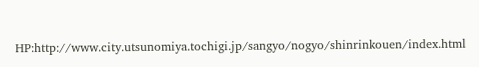HP:http://www.city.utsunomiya.tochigi.jp/sangyo/nogyo/shinrinkouen/index.html